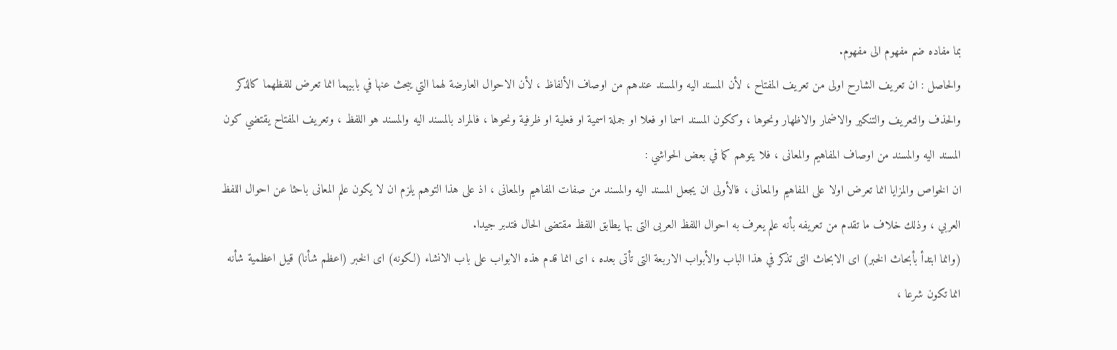بما مفاده ضم مفهوم الى مفهوم.
والحاصل : ان تعريف الشارح اولى من تعريف المفتاح ، لأن المسند اليه والمسند عندهم من اوصاف الألفاظ ، لأن الاحوال العارضة لهما التي يبحث عنها في بابيهما انما تعرض للفظهما كالذكر والحذف والتعريف والتنكير والاضمار والاظهار ونحوها ، وككون المسند اسما او فعلا او جملة اسمية او فعلية او ظرفية ونحوها ، فالمراد بالمسند اليه والمسند هو اللفظ ، وتعريف المفتاح يقتضي كون المسند اليه والمسند من اوصاف المفاهيم والمعانى ، فلا يتوهم كما في بعض الحواشي :
ان الخواص والمزايا انما تعرض اولا على المفاهيم والمعانى ، فالأولى ان يجعل المسند اليه والمسند من صفات المفاهيم والمعانى ، اذ على هذا التوهم يلزم ان لا يكون علم المعانى باحثا عن احوال اللفظ العربي ، وذلك خلاف ما تقدم من تعريفه بأنه علم يعرف به احوال اللفظ العربى التى بها يطابق اللفظ مقتضى الحال فتدبر جيدا.
(وانما ابتدأ بأبحاث الخبر) اى الابحاث التى تذكر في هذا الباب والأبواب الاربعة التى تأتى بعده ، اى انما قدم هذه الابواب على باب الانشاء (لكونه) اى الخبر (اعظم شأنا) قيل اعظمية شأنه انما تكون شرعا ،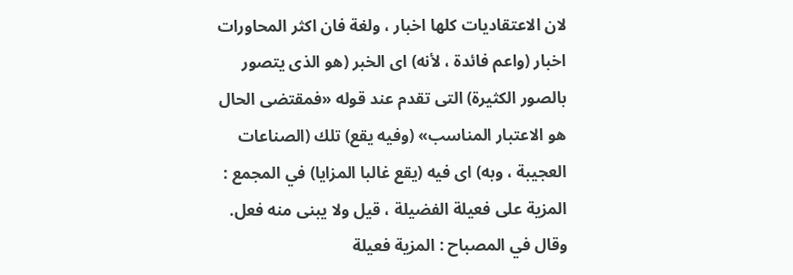لان الاعتقاديات كلها اخبار ، ولغة فان اكثر المحاورات اخبار (واعم فائدة ، لأنه) اى الخبر (هو الذى يتصور بالصور الكثيرة) التى تقدم عند قوله «فمقتضى الحال هو الاعتبار المناسب» (وفيه يقع) تلك (الصناعات العجيبة ، وبه) اى فيه (يقع غالبا المزايا) في المجمع :
المزية على فعيلة الفضيلة ، قيل ولا يبنى منه فعل. وقال في المصباح : المزية فعيلة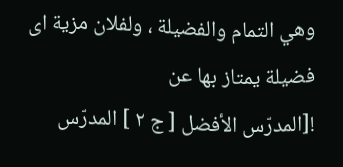وهي التمام والفضيلة ، ولفلان مزية اى فضيلة يمتاز بها عن
![المدرّس الأفضل [ ج ٢ ] المدرّس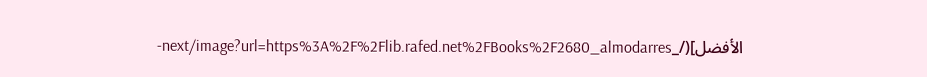الأفضل](/_next/image?url=https%3A%2F%2Flib.rafed.net%2FBooks%2F2680_almodarres-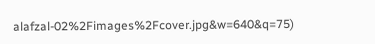alafzal-02%2Fimages%2Fcover.jpg&w=640&q=75)